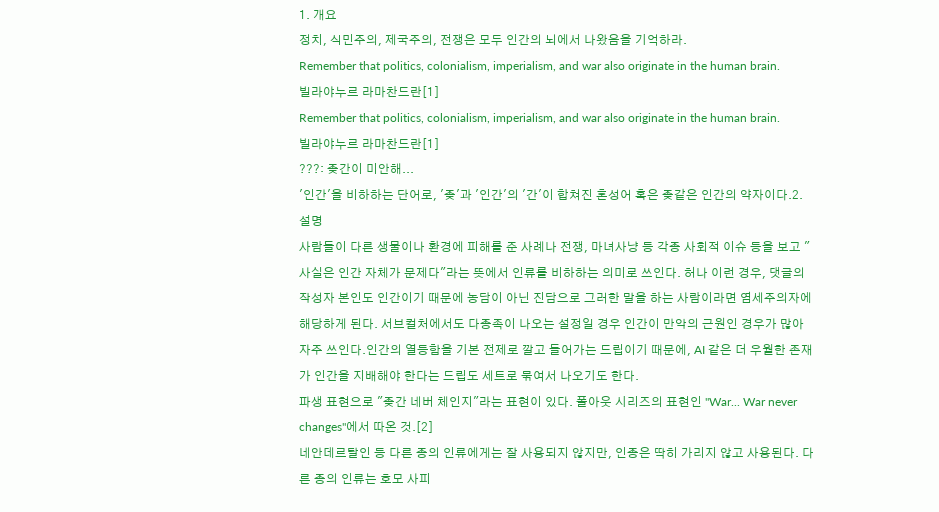1. 개요
정치, 식민주의, 제국주의, 전쟁은 모두 인간의 뇌에서 나왔음을 기억하라.
Remember that politics, colonialism, imperialism, and war also originate in the human brain.
빌라야누르 라마찬드란[1]
Remember that politics, colonialism, imperialism, and war also originate in the human brain.
빌라야누르 라마찬드란[1]
???: 좆간이 미안해...
'인간'을 비하하는 단어로, '좆'과 '인간'의 '간'이 합쳐진 혼성어 혹은 좆같은 인간의 약자이다.2. 설명
사람들이 다른 생물이나 환경에 피해를 준 사례나 전쟁, 마녀사냥 등 각종 사회적 이슈 등을 보고 "사실은 인간 자체가 문제다"라는 뜻에서 인류를 비하하는 의미로 쓰인다. 허나 이런 경우, 댓글의 작성자 본인도 인간이기 때문에 농담이 아닌 진담으로 그러한 말을 하는 사람이라면 염세주의자에 해당하게 된다. 서브컬처에서도 다종족이 나오는 설정일 경우 인간이 만악의 근원인 경우가 많아 자주 쓰인다.인간의 열등함을 기본 전제로 깔고 들어가는 드립이기 때문에, AI 같은 더 우월한 존재가 인간을 지배해야 한다는 드립도 세트로 묶여서 나오기도 한다.
파생 표현으로 "좆간 네버 체인지"라는 표현이 있다. 폴아웃 시리즈의 표현인 "War... War never changes"에서 따온 것.[2]
네안데르탈인 등 다른 종의 인류에게는 잘 사용되지 않지만, 인종은 딱히 가리지 않고 사용된다. 다른 종의 인류는 호모 사피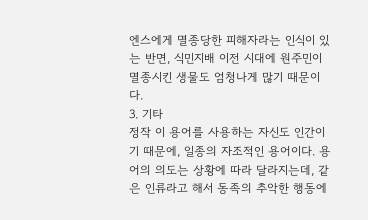엔스에게 멸종당한 피해자라는 인식이 있는 반면, 식민지배 이전 시대에 원주민이 멸종시킨 생물도 엄청나게 많기 때문이다.
3. 기타
정작 이 용어를 사용하는 자신도 인간이기 때문에, 일종의 자조적인 용어이다. 용어의 의도는 상황에 따라 달라지는데, 같은 인류라고 해서 동족의 추악한 행동에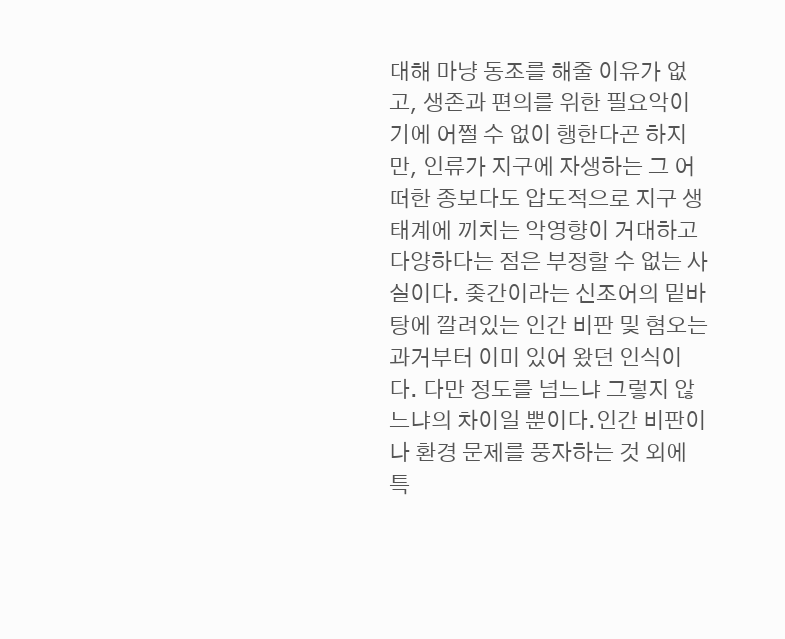대해 마냥 동조를 해줄 이유가 없고, 생존과 편의를 위한 필요악이기에 어쩔 수 없이 행한다곤 하지만, 인류가 지구에 자생하는 그 어떠한 종보다도 압도적으로 지구 생태계에 끼치는 악영향이 거대하고 다양하다는 점은 부정할 수 없는 사실이다. 좆간이라는 신조어의 밑바탕에 깔려있는 인간 비판 및 혐오는 과거부터 이미 있어 왔던 인식이다. 다만 정도를 넘느냐 그렇지 않느냐의 차이일 뿐이다.인간 비판이나 환경 문제를 풍자하는 것 외에 특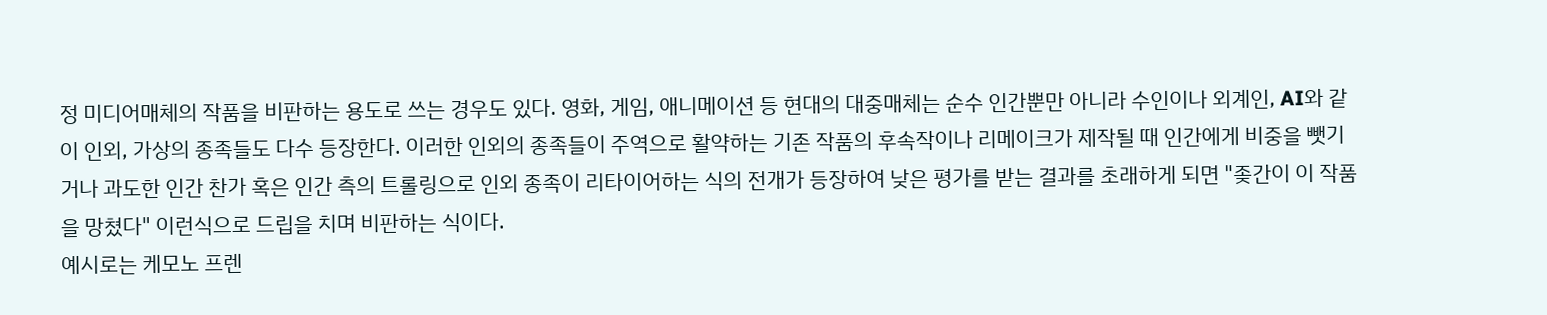정 미디어매체의 작품을 비판하는 용도로 쓰는 경우도 있다. 영화, 게임, 애니메이션 등 현대의 대중매체는 순수 인간뿐만 아니라 수인이나 외계인, AI와 같이 인외, 가상의 종족들도 다수 등장한다. 이러한 인외의 종족들이 주역으로 활약하는 기존 작품의 후속작이나 리메이크가 제작될 때 인간에게 비중을 뺏기거나 과도한 인간 찬가 혹은 인간 측의 트롤링으로 인외 종족이 리타이어하는 식의 전개가 등장하여 낮은 평가를 받는 결과를 초래하게 되면 "좆간이 이 작품을 망쳤다" 이런식으로 드립을 치며 비판하는 식이다.
예시로는 케모노 프렌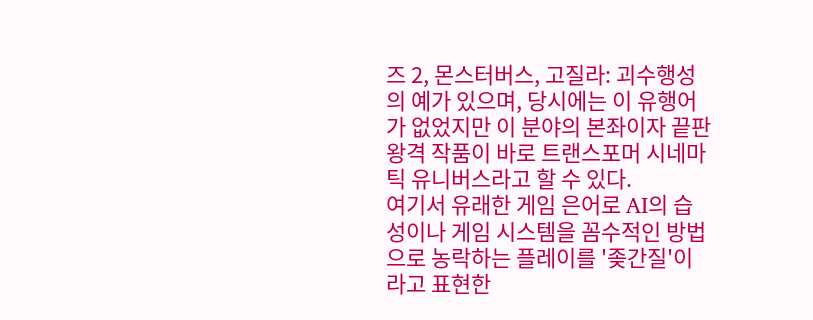즈 2, 몬스터버스, 고질라: 괴수행성의 예가 있으며, 당시에는 이 유행어가 없었지만 이 분야의 본좌이자 끝판왕격 작품이 바로 트랜스포머 시네마틱 유니버스라고 할 수 있다.
여기서 유래한 게임 은어로 AI의 습성이나 게임 시스템을 꼼수적인 방법으로 농락하는 플레이를 '좆간질'이라고 표현한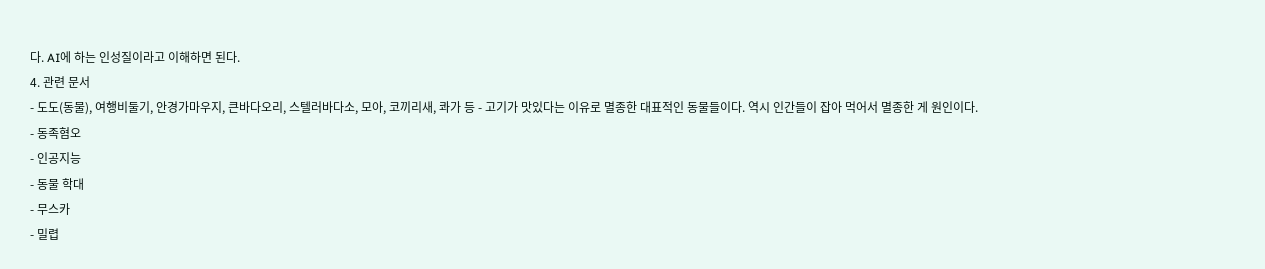다. AI에 하는 인성질이라고 이해하면 된다.
4. 관련 문서
- 도도(동물), 여행비둘기, 안경가마우지, 큰바다오리, 스텔러바다소, 모아, 코끼리새, 콰가 등 - 고기가 맛있다는 이유로 멸종한 대표적인 동물들이다. 역시 인간들이 잡아 먹어서 멸종한 게 원인이다.
- 동족혐오
- 인공지능
- 동물 학대
- 무스카
- 밀렵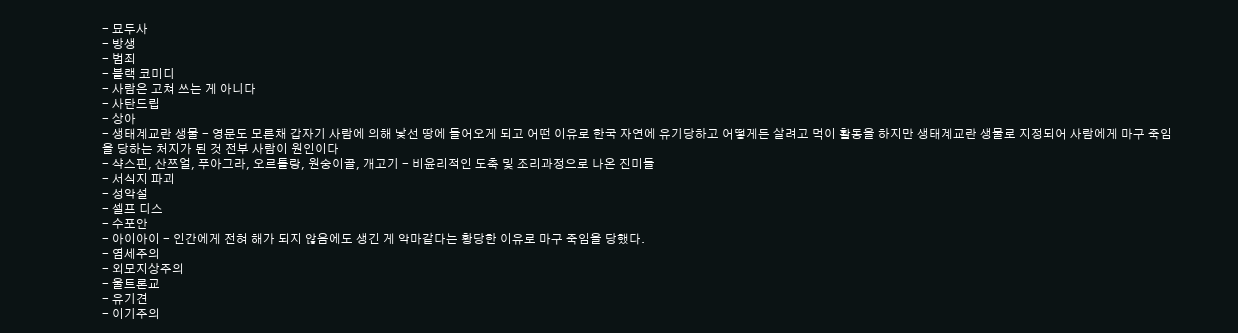- 묘두사
- 방생
- 범죄
- 블랙 코미디
- 사람은 고쳐 쓰는 게 아니다
- 사탄드립
- 상아
- 생태계교란 생물 - 영문도 모른채 갑자기 사람에 의해 낯선 땅에 들어오게 되고 어떤 이유로 한국 자연에 유기당하고 어떻게든 살려고 먹이 활동을 하지만 생태계교란 생물로 지정되어 사람에게 마구 죽임을 당하는 처지가 된 것 전부 사람이 원인이다
- 샥스핀, 산쯔얼, 푸아그라, 오르톨랑, 원숭이골, 개고기 - 비윤리적인 도축 및 조리과정으로 나온 진미들
- 서식지 파괴
- 성악설
- 셀프 디스
- 수포안
- 아이아이 - 인간에게 전혀 해가 되지 않음에도 생긴 게 악마같다는 황당한 이유로 마구 죽임을 당했다.
- 염세주의
- 외모지상주의
- 울트론교
- 유기견
- 이기주의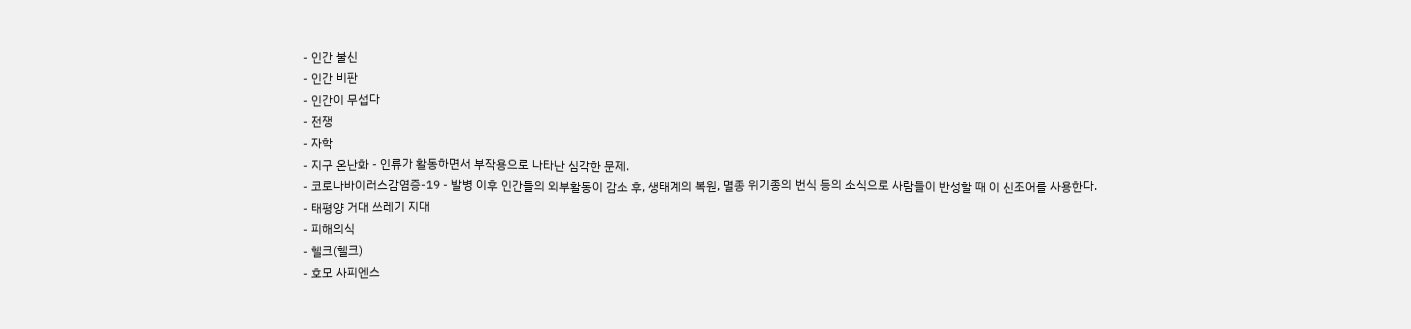- 인간 불신
- 인간 비판
- 인간이 무섭다
- 전쟁
- 자학
- 지구 온난화 - 인류가 활동하면서 부작용으로 나타난 심각한 문제.
- 코로나바이러스감염증-19 - 발병 이후 인간들의 외부활동이 감소 후, 생태계의 복원, 멸종 위기종의 번식 등의 소식으로 사람들이 반성할 때 이 신조어를 사용한다.
- 태평양 거대 쓰레기 지대
- 피해의식
- 헬크(헬크)
- 호모 사피엔스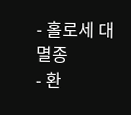- 홀로세 대멸종
- 환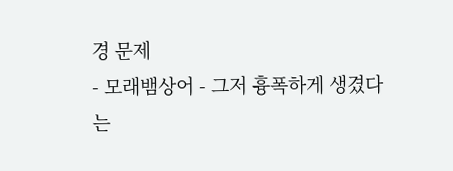경 문제
- 모래뱀상어 - 그저 흉폭하게 생겼다는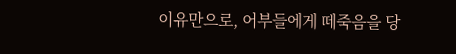이유만으로, 어부들에게 떼죽음을 당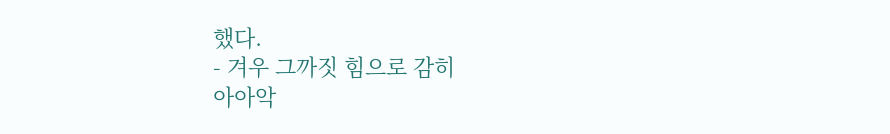했다.
- 겨우 그까짓 힘으로 감히
아아악